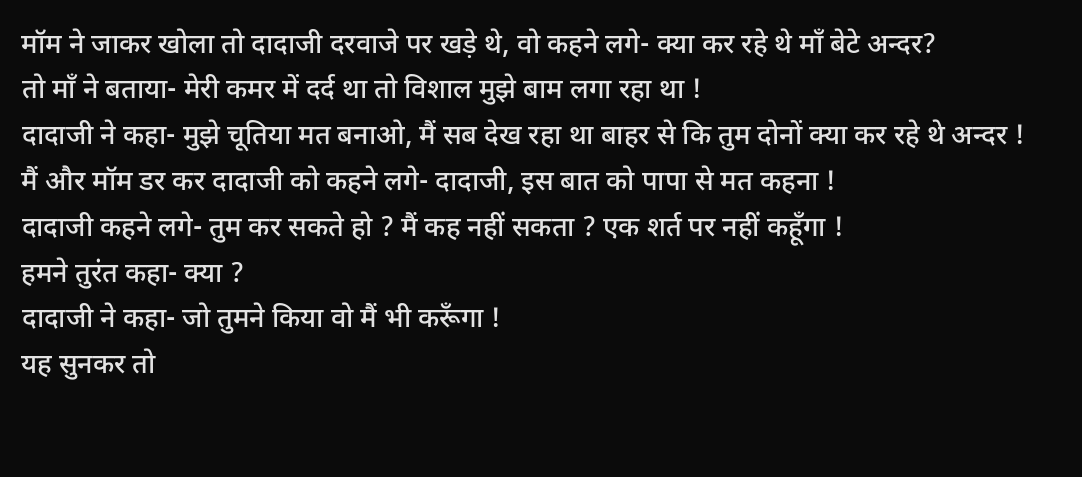मॉम ने जाकर खोला तो दादाजी दरवाजे पर खड़े थे, वो कहने लगे- क्या कर रहे थे माँ बेटे अन्दर?
तो माँ ने बताया- मेरी कमर में दर्द था तो विशाल मुझे बाम लगा रहा था !
दादाजी ने कहा- मुझे चूतिया मत बनाओ, मैं सब देख रहा था बाहर से कि तुम दोनों क्या कर रहे थे अन्दर !
मैं और मॉम डर कर दादाजी को कहने लगे- दादाजी, इस बात को पापा से मत कहना !
दादाजी कहने लगे- तुम कर सकते हो ? मैं कह नहीं सकता ? एक शर्त पर नहीं कहूँगा !
हमने तुरंत कहा- क्या ?
दादाजी ने कहा- जो तुमने किया वो मैं भी करूँगा !
यह सुनकर तो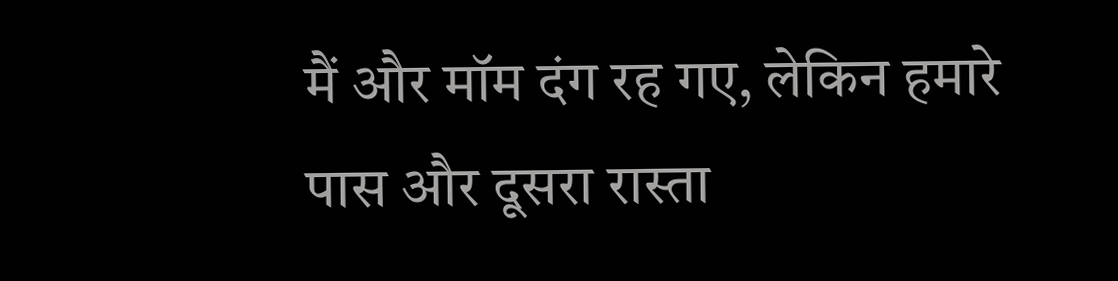मैं और मॉम दंग रह गए, लेकिन हमारे पास और दूसरा रास्ता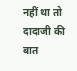नहीं था तो दादाजी की बात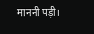माननी पड़ी।